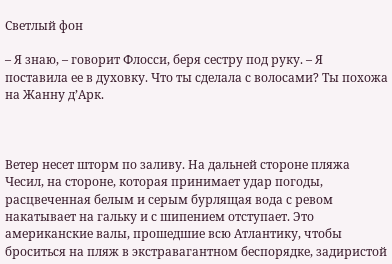Светлый фон

– Я знаю, – говорит Флосси, беря сестру под руку. – Я поставила ее в духовку. Что ты сделала с волосами? Ты похожа на Жанну д’Арк.



Ветер несет шторм по заливу. На дальней стороне пляжа Чесил, на стороне, которая принимает удар погоды, расцвеченная белым и серым бурлящая вода с ревом накатывает на гальку и с шипением отступает. Это американские валы, прошедшие всю Атлантику, чтобы броситься на пляж в экстравагантном беспорядке, задиристой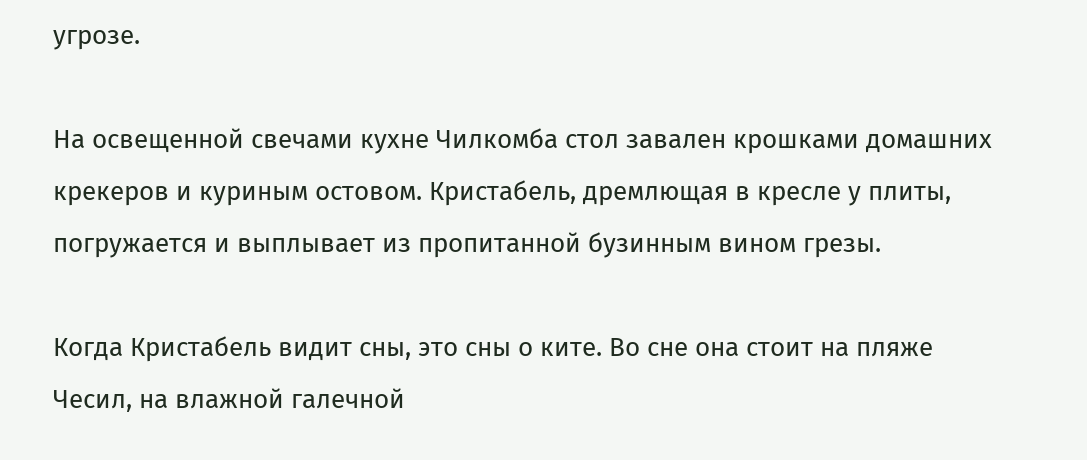угрозе.

На освещенной свечами кухне Чилкомба стол завален крошками домашних крекеров и куриным остовом. Кристабель, дремлющая в кресле у плиты, погружается и выплывает из пропитанной бузинным вином грезы.

Когда Кристабель видит сны, это сны о ките. Во сне она стоит на пляже Чесил, на влажной галечной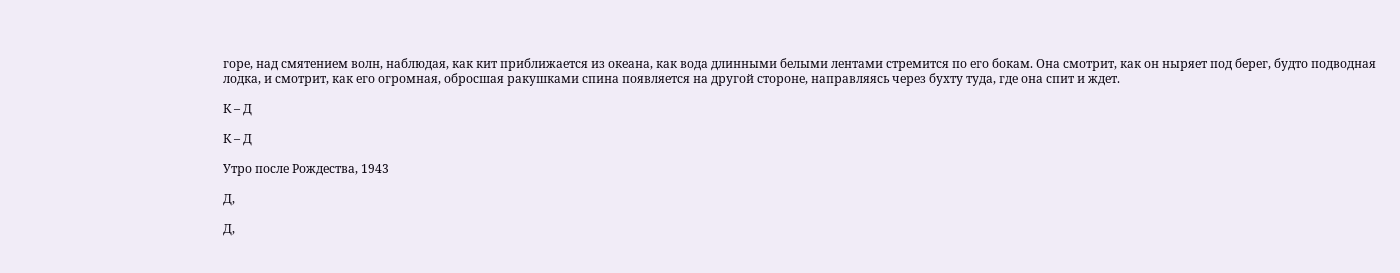горе, над смятением волн, наблюдая, как кит приближается из океана, как вода длинными белыми лентами стремится по его бокам. Она смотрит, как он ныряет под берег, будто подводная лодка, и смотрит, как его огромная, обросшая ракушками спина появляется на другой стороне, направляясь через бухту туда, где она спит и ждет.

К – Д

К – Д

Утро после Рождества, 1943

Д,

Д,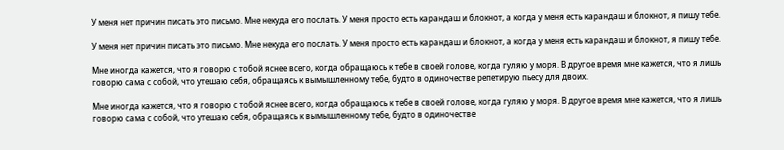У меня нет причин писать это письмо. Мне некуда его послать. У меня просто есть карандаш и блокнот, а когда у меня есть карандаш и блокнот, я пишу тебе.

У меня нет причин писать это письмо. Мне некуда его послать. У меня просто есть карандаш и блокнот, а когда у меня есть карандаш и блокнот, я пишу тебе.

Мне иногда кажется, что я говорю с тобой яснее всего, когда обращаюсь к тебе в своей голове, когда гуляю у моря. В другое время мне кажется, что я лишь говорю сама с собой, что утешаю себя, обращаясь к вымышленному тебе, будто в одиночестве репетирую пьесу для двоих.

Мне иногда кажется, что я говорю с тобой яснее всего, когда обращаюсь к тебе в своей голове, когда гуляю у моря. В другое время мне кажется, что я лишь говорю сама с собой, что утешаю себя, обращаясь к вымышленному тебе, будто в одиночестве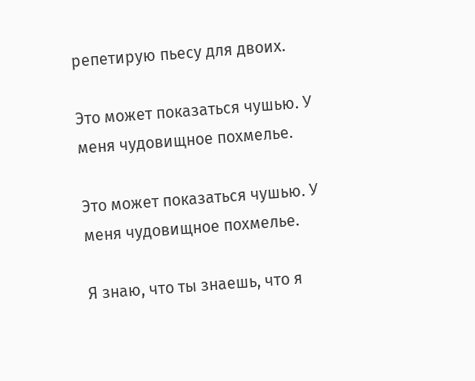репетирую пьесу для двоих.

Это может показаться чушью. У меня чудовищное похмелье.

Это может показаться чушью. У меня чудовищное похмелье.

Я знаю, что ты знаешь, что я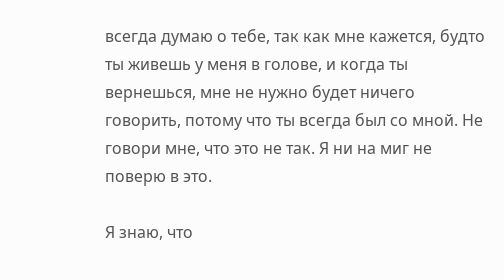всегда думаю о тебе, так как мне кажется, будто ты живешь у меня в голове, и когда ты вернешься, мне не нужно будет ничего говорить, потому что ты всегда был со мной. Не говори мне, что это не так. Я ни на миг не поверю в это.

Я знаю, что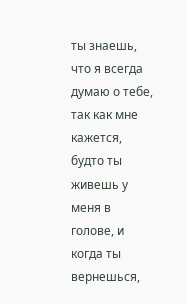ты знаешь, что я всегда думаю о тебе, так как мне кажется, будто ты живешь у меня в голове, и когда ты вернешься,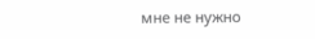мне не нужно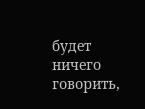будет ничего говорить,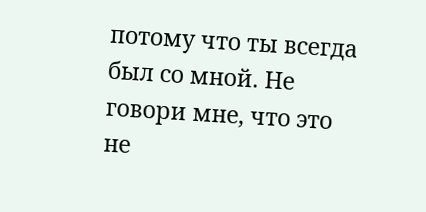потому что ты всегда был со мной. Не говори мне, что это не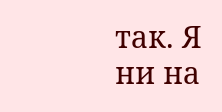так. Я ни на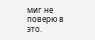миг не поверю в это.